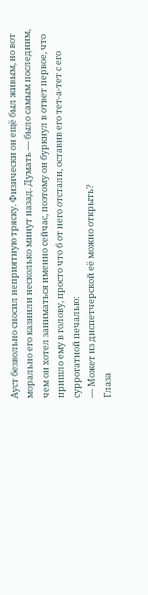Ауст безвольно сносил неприятную тряску. Физически он ещё был живым, но вот морально его казнили несколько минут назад. Думать — было самым последним, чем он хотел заниматься именно сейчас, поэтому он буркнул в ответ первое, что пришло ему в голову, просто что б от него отстали, оставив его тет-а-тет с его суррогатной печалью:
— Может из диспетчерской её можно открыть?
Глаза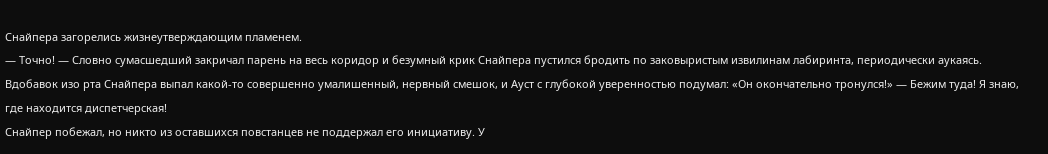Снайпера загорелись жизнеутверждающим пламенем.
— Точно! — Словно сумасшедший закричал парень на весь коридор и безумный крик Снайпера пустился бродить по заковыристым извилинам лабиринта, периодически аукаясь. Вдобавок изо рта Снайпера выпал какой-то совершенно умалишенный, нервный смешок, и Ауст с глубокой уверенностью подумал: «Он окончательно тронулся!» — Бежим туда! Я знаю, где находится диспетчерская!
Снайпер побежал, но никто из оставшихся повстанцев не поддержал его инициативу. У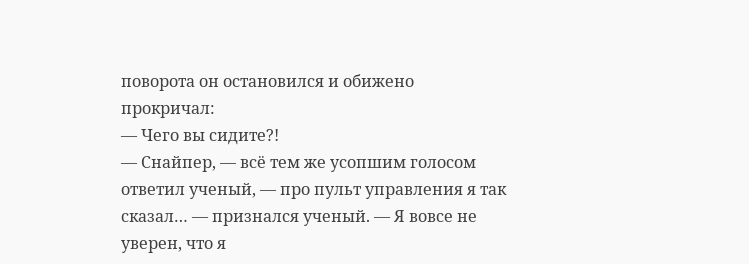поворота он остановился и обижено прокричал:
— Чего вы сидите?!
— Снайпер, — всё тем же усопшим голосом ответил ученый, — про пульт управления я так сказал… — признался ученый. — Я вовсе не уверен, что я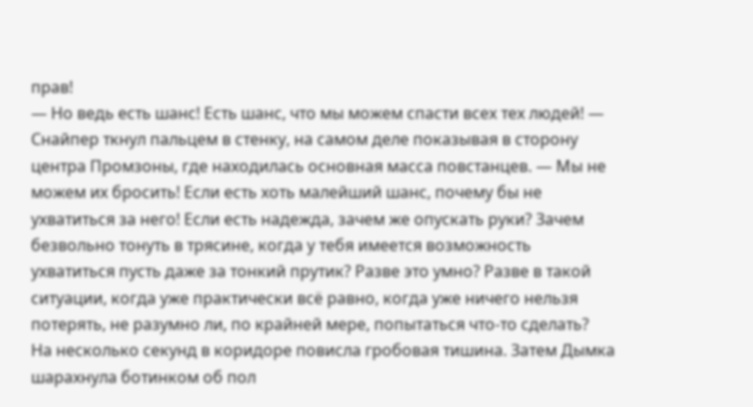прав!
— Но ведь есть шанс! Есть шанс, что мы можем спасти всех тех людей! — Снайпер ткнул пальцем в стенку, на самом деле показывая в сторону центра Промзоны, где находилась основная масса повстанцев. — Мы не можем их бросить! Если есть хоть малейший шанс, почему бы не ухватиться за него! Если есть надежда, зачем же опускать руки? Зачем безвольно тонуть в трясине, когда у тебя имеется возможность ухватиться пусть даже за тонкий прутик? Разве это умно? Разве в такой ситуации, когда уже практически всё равно, когда уже ничего нельзя потерять, не разумно ли, по крайней мере, попытаться что-то сделать?
На несколько секунд в коридоре повисла гробовая тишина. Затем Дымка шарахнула ботинком об пол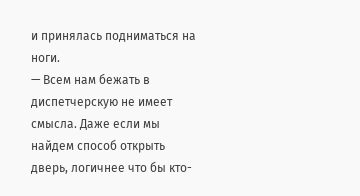и принялась подниматься на ноги.
— Всем нам бежать в диспетчерскую не имеет смысла. Даже если мы найдем способ открыть дверь, логичнее что бы кто-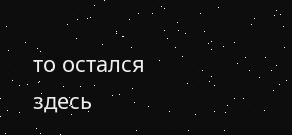то остался здесь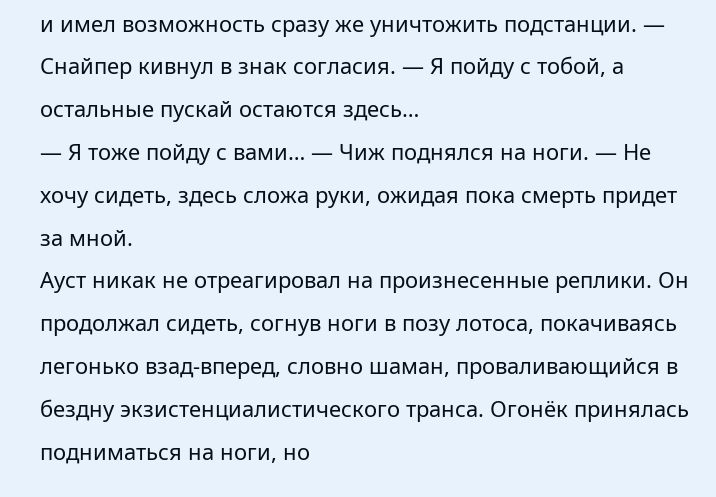и имел возможность сразу же уничтожить подстанции. — Снайпер кивнул в знак согласия. — Я пойду с тобой, а остальные пускай остаются здесь…
— Я тоже пойду с вами… — Чиж поднялся на ноги. — Не хочу сидеть, здесь сложа руки, ожидая пока смерть придет за мной.
Ауст никак не отреагировал на произнесенные реплики. Он продолжал сидеть, согнув ноги в позу лотоса, покачиваясь легонько взад-вперед, словно шаман, проваливающийся в бездну экзистенциалистического транса. Огонёк принялась подниматься на ноги, но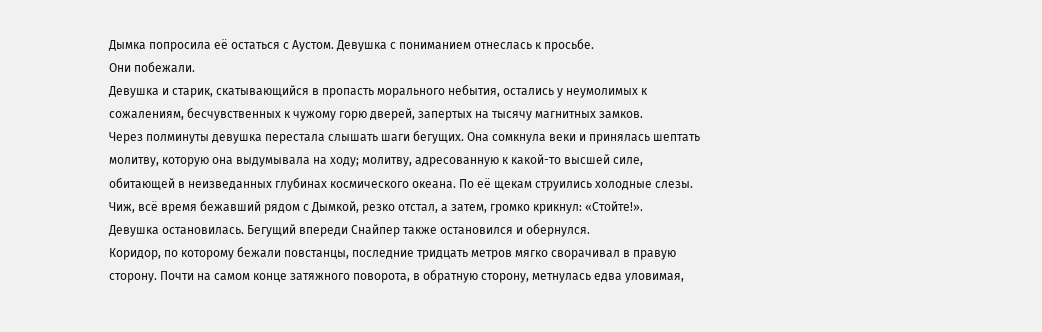Дымка попросила её остаться с Аустом. Девушка с пониманием отнеслась к просьбе.
Они побежали.
Девушка и старик, скатывающийся в пропасть морального небытия, остались у неумолимых к сожалениям, бесчувственных к чужому горю дверей, запертых на тысячу магнитных замков.
Через полминуты девушка перестала слышать шаги бегущих. Она сомкнула веки и принялась шептать молитву, которую она выдумывала на ходу; молитву, адресованную к какой-то высшей силе, обитающей в неизведанных глубинах космического океана. По её щекам струились холодные слезы.
Чиж, всё время бежавший рядом с Дымкой, резко отстал, а затем, громко крикнул: «Стойте!».
Девушка остановилась. Бегущий впереди Снайпер также остановился и обернулся.
Коридор, по которому бежали повстанцы, последние тридцать метров мягко сворачивал в правую сторону. Почти на самом конце затяжного поворота, в обратную сторону, метнулась едва уловимая,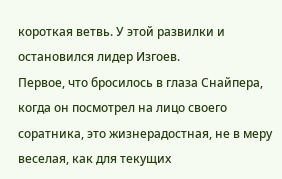короткая ветвь. У этой развилки и остановился лидер Изгоев.
Первое, что бросилось в глаза Снайпера, когда он посмотрел на лицо своего соратника, это жизнерадостная, не в меру веселая, как для текущих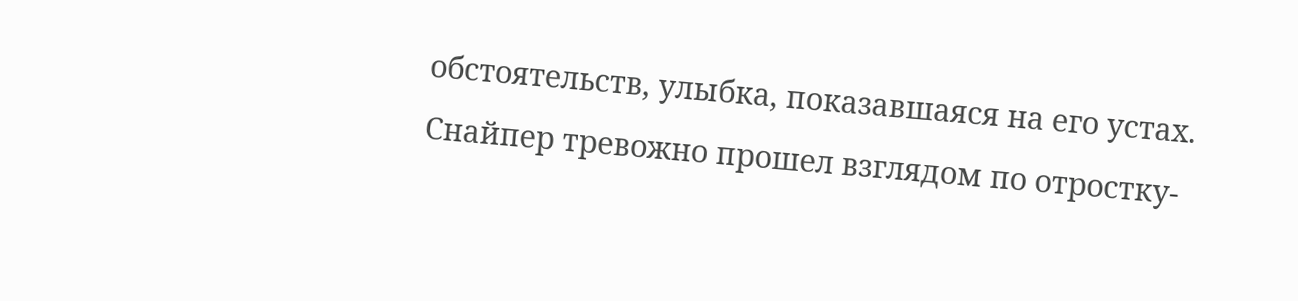обстоятельств, улыбка, показавшаяся на его устах. Снайпер тревожно прошел взглядом по отростку-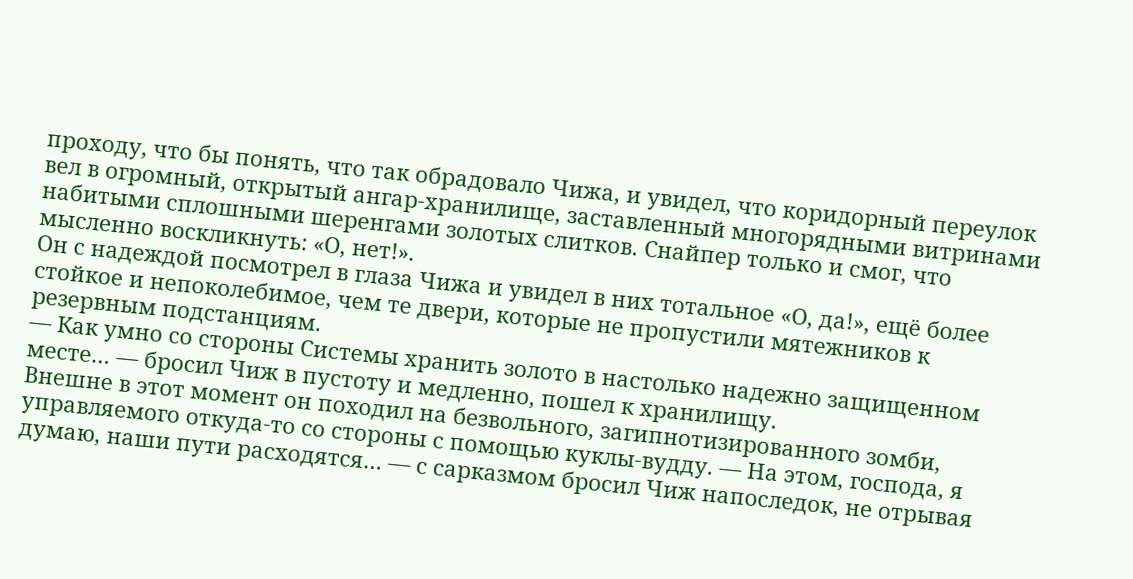проходу, что бы понять, что так обрадовало Чижа, и увидел, что коридорный переулок вел в огромный, открытый ангар-хранилище, заставленный многорядными витринами набитыми сплошными шеренгами золотых слитков. Снайпер только и смог, что мысленно воскликнуть: «О, нет!».
Он с надеждой посмотрел в глаза Чижа и увидел в них тотальное «О, да!», ещё более стойкое и непоколебимое, чем те двери, которые не пропустили мятежников к резервным подстанциям.
— Как умно со стороны Системы хранить золото в настолько надежно защищенном месте… — бросил Чиж в пустоту и медленно, пошел к хранилищу.
Внешне в этот момент он походил на безвольного, загипнотизированного зомби, управляемого откуда-то со стороны с помощью куклы-вудду. — На этом, господа, я думаю, наши пути расходятся… — с сарказмом бросил Чиж напоследок, не отрывая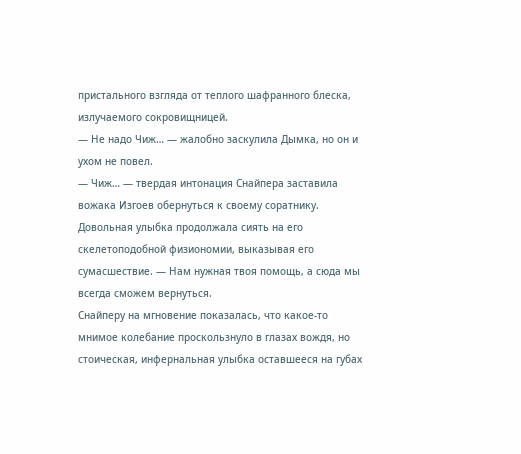пристального взгляда от теплого шафранного блеска, излучаемого сокровищницей.
— Не надо Чиж… — жалобно заскулила Дымка, но он и ухом не повел.
— Чиж… — твердая интонация Снайпера заставила вожака Изгоев обернуться к своему соратнику. Довольная улыбка продолжала сиять на его скелетоподобной физиономии, выказывая его сумасшествие. — Нам нужная твоя помощь, а сюда мы всегда сможем вернуться.
Снайперу на мгновение показалась, что какое-то мнимое колебание проскользнуло в глазах вождя, но стоическая, инфернальная улыбка оставшееся на губах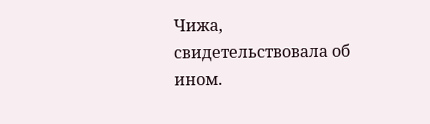Чижа, свидетельствовала об ином.